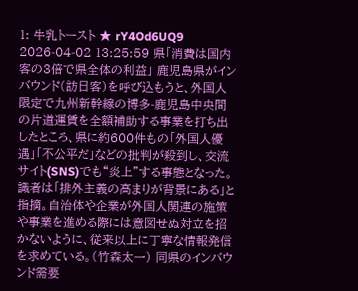1: 牛乳トースト ★ rY4Od6UQ9 2026-04-02 13:25:59 県「消費は国内客の3倍で県全体の利益」 鹿児島県がインバウンド(訪日客)を呼び込もうと、外国人限定で九州新幹線の博多-鹿児島中央間の片道運賃を全額補助する事業を打ち出したところ、県に約600件もの「外国人優遇」「不公平だ」などの批判が殺到し、交流サイト(SNS)でも“炎上”する事態となった。識者は「排外主義の高まりが背景にある」と指摘。自治体や企業が外国人関連の施策や事業を進める際には意図せぬ対立を招かないように、従来以上に丁寧な情報発信を求めている。(竹森太一) 同県のインバウンド需要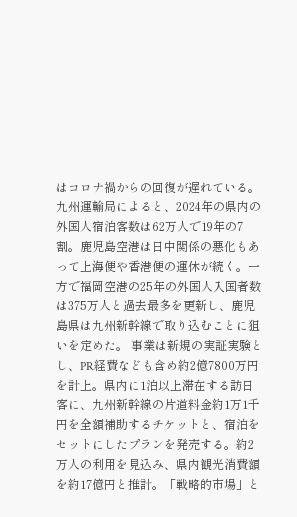はコロナ禍からの回復が遅れている。九州運輸局によると、2024年の県内の外国人宿泊客数は62万人で19年の7割。鹿児島空港は日中関係の悪化もあって上海便や香港便の運休が続く。一方で福岡空港の25年の外国人入国者数は375万人と過去最多を更新し、鹿児島県は九州新幹線で取り込むことに狙いを定めた。 事業は新規の実証実験とし、PR経費なども含め約2億7800万円を計上。県内に1泊以上滞在する訪日客に、九州新幹線の片道料金約1万1千円を全額補助するチケットと、宿泊をセットにしたプランを発売する。約2万人の利用を見込み、県内観光消費額を約17億円と推計。「戦略的市場」と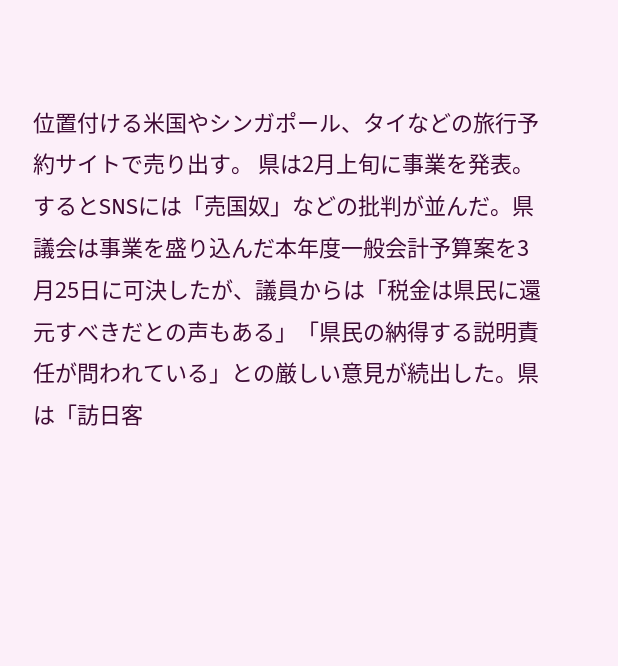位置付ける米国やシンガポール、タイなどの旅行予約サイトで売り出す。 県は2月上旬に事業を発表。するとSNSには「売国奴」などの批判が並んだ。県議会は事業を盛り込んだ本年度一般会計予算案を3月25日に可決したが、議員からは「税金は県民に還元すべきだとの声もある」「県民の納得する説明責任が問われている」との厳しい意見が続出した。県は「訪日客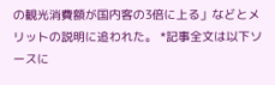の観光消費額が国内客の3倍に上る」などとメリットの説明に追われた。 *記事全文は以下ソースに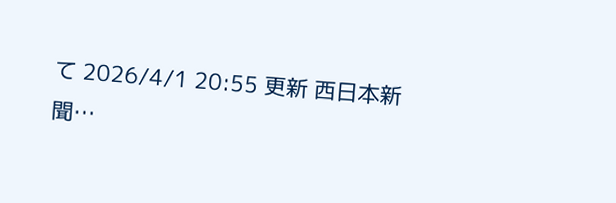て 2026/4/1 20:55 更新 西日本新聞…